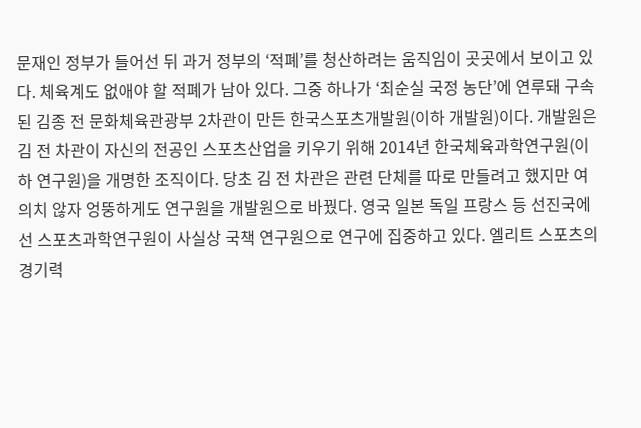문재인 정부가 들어선 뒤 과거 정부의 ‘적폐’를 청산하려는 움직임이 곳곳에서 보이고 있다. 체육계도 없애야 할 적폐가 남아 있다. 그중 하나가 ‘최순실 국정 농단’에 연루돼 구속된 김종 전 문화체육관광부 2차관이 만든 한국스포츠개발원(이하 개발원)이다. 개발원은 김 전 차관이 자신의 전공인 스포츠산업을 키우기 위해 2014년 한국체육과학연구원(이하 연구원)을 개명한 조직이다. 당초 김 전 차관은 관련 단체를 따로 만들려고 했지만 여의치 않자 엉뚱하게도 연구원을 개발원으로 바꿨다. 영국 일본 독일 프랑스 등 선진국에선 스포츠과학연구원이 사실상 국책 연구원으로 연구에 집중하고 있다. 엘리트 스포츠의 경기력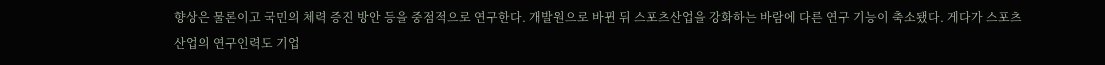향상은 물론이고 국민의 체력 증진 방안 등을 중점적으로 연구한다. 개발원으로 바뀐 뒤 스포츠산업을 강화하는 바람에 다른 연구 기능이 축소됐다. 게다가 스포츠산업의 연구인력도 기업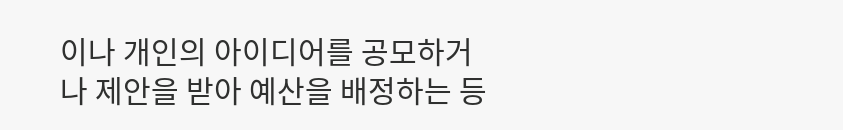이나 개인의 아이디어를 공모하거나 제안을 받아 예산을 배정하는 등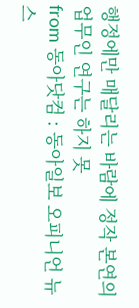행정에만 매달리는 바람에 정작 본연의 업무인 연구는 하지 못
from 동아닷컴 : 동아일보 오피니언 뉴스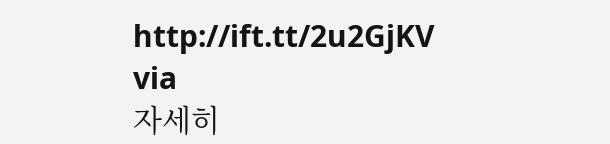http://ift.tt/2u2GjKV
via
자세히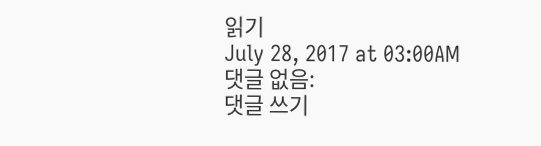읽기
July 28, 2017 at 03:00AM
댓글 없음:
댓글 쓰기